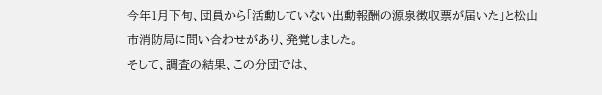今年1月下旬、団員から「活動していない出動報酬の源泉徴収票が届いた」と松山市消防局に問い合わせがあり、発覚しました。
そして、調査の結果、この分団では、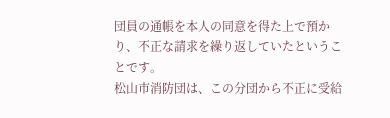団員の通帳を本人の同意を得た上で預かり、不正な請求を繰り返していたということです。
松山市消防団は、この分団から不正に受給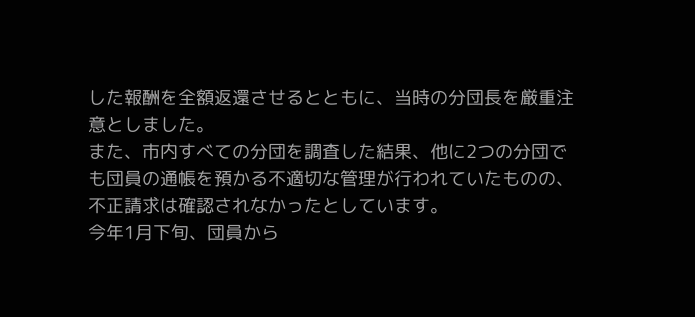した報酬を全額返還させるとともに、当時の分団長を厳重注意としました。
また、市内すべての分団を調査した結果、他に2つの分団でも団員の通帳を預かる不適切な管理が行われていたものの、不正請求は確認されなかったとしています。
今年1月下旬、団員から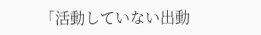「活動していない出動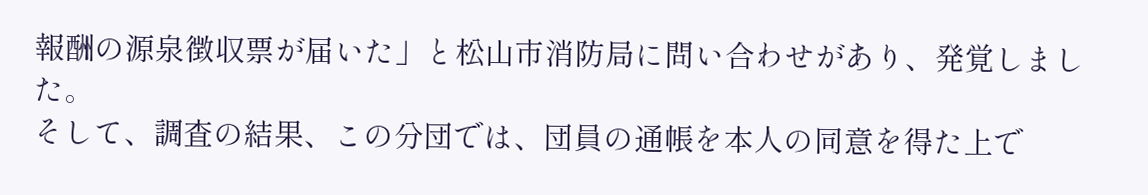報酬の源泉徴収票が届いた」と松山市消防局に問い合わせがあり、発覚しました。
そして、調査の結果、この分団では、団員の通帳を本人の同意を得た上で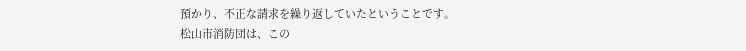預かり、不正な請求を繰り返していたということです。
松山市消防団は、この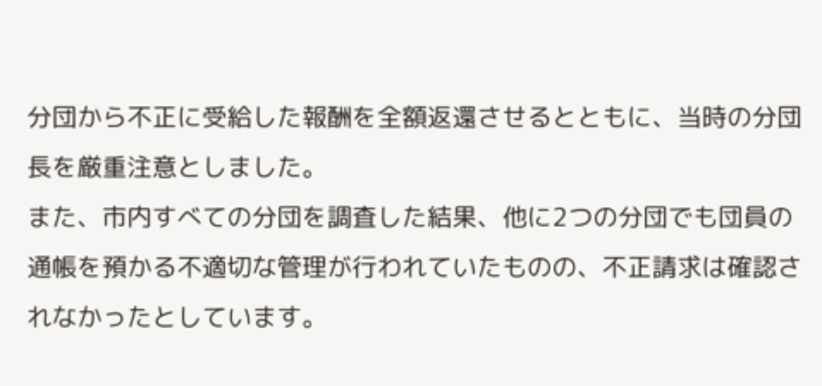分団から不正に受給した報酬を全額返還させるとともに、当時の分団長を厳重注意としました。
また、市内すべての分団を調査した結果、他に2つの分団でも団員の通帳を預かる不適切な管理が行われていたものの、不正請求は確認されなかったとしています。